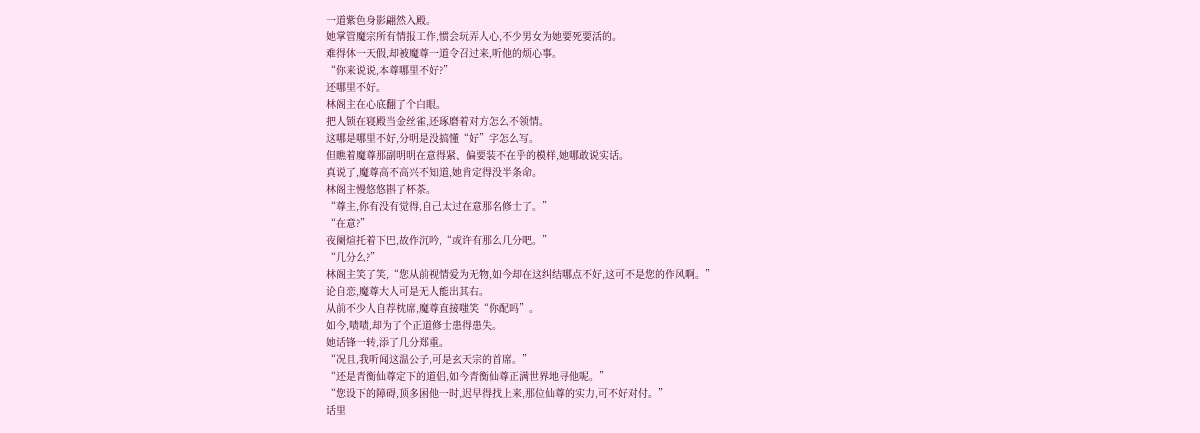一道紫色身影翩然入殿。
她掌管魔宗所有情报工作,惯会玩弄人心,不少男女为她要死要活的。
难得休一天假,却被魔尊一道令召过来,听他的烦心事。
“你来说说,本尊哪里不好?”
还哪里不好。
林阁主在心底翻了个白眼。
把人锁在寝殿当金丝雀,还琢磨着对方怎么不领情。
这哪是哪里不好,分明是没搞懂“好”字怎么写。
但瞧着魔尊那副明明在意得紧、偏要装不在乎的模样,她哪敢说实话。
真说了,魔尊高不高兴不知道,她肯定得没半条命。
林阁主慢悠悠斟了杯茶。
“尊主,你有没有觉得,自己太过在意那名修士了。”
“在意?”
夜阑煊托着下巴,故作沉吟,“或许有那么几分吧。”
“几分么?”
林阁主笑了笑,“您从前视情爱为无物,如今却在这纠结哪点不好,这可不是您的作风啊。”
论自恋,魔尊大人可是无人能出其右。
从前不少人自荐枕席,魔尊直接嗤笑“你配吗”。
如今,啧啧,却为了个正道修士患得患失。
她话锋一转,添了几分郑重。
“况且,我听闻这温公子,可是玄天宗的首席。”
“还是青衡仙尊定下的道侣,如今青衡仙尊正满世界地寻他呢。”
“您设下的障碍,顶多困他一时,迟早得找上来,那位仙尊的实力,可不好对付。”
话里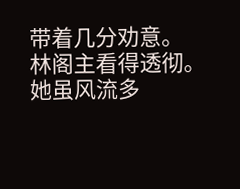带着几分劝意。
林阁主看得透彻。
她虽风流多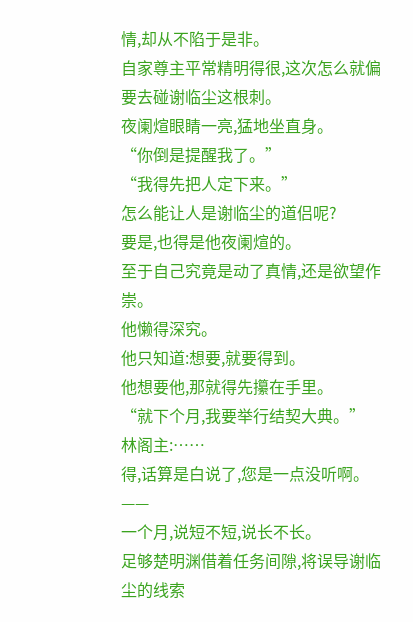情,却从不陷于是非。
自家尊主平常精明得很,这次怎么就偏要去碰谢临尘这根刺。
夜阑煊眼睛一亮,猛地坐直身。
“你倒是提醒我了。”
“我得先把人定下来。”
怎么能让人是谢临尘的道侣呢?
要是,也得是他夜阑煊的。
至于自己究竟是动了真情,还是欲望作崇。
他懒得深究。
他只知道:想要,就要得到。
他想要他,那就得先攥在手里。
“就下个月,我要举行结契大典。”
林阁主:……
得,话算是白说了,您是一点没听啊。
——
一个月,说短不短,说长不长。
足够楚明渊借着任务间隙,将误导谢临尘的线索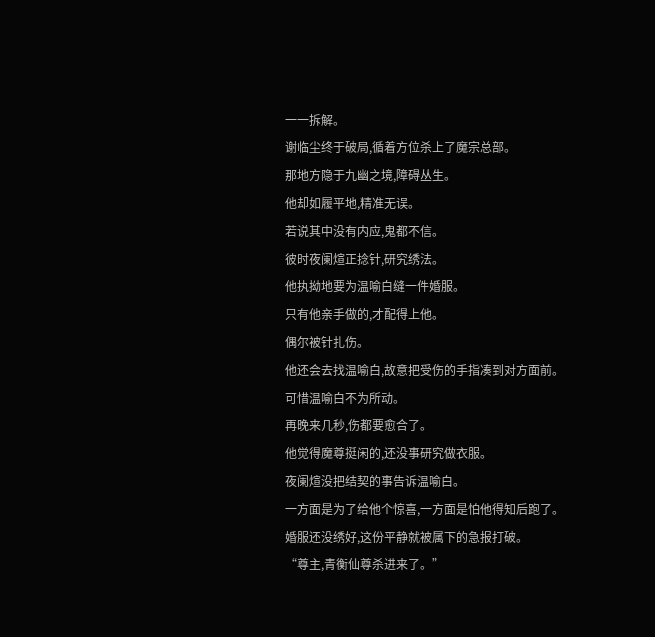一一拆解。
谢临尘终于破局,循着方位杀上了魔宗总部。
那地方隐于九幽之境,障碍丛生。
他却如履平地,精准无误。
若说其中没有内应,鬼都不信。
彼时夜阑煊正捻针,研究绣法。
他执拗地要为温喻白缝一件婚服。
只有他亲手做的,才配得上他。
偶尔被针扎伤。
他还会去找温喻白,故意把受伤的手指凑到对方面前。
可惜温喻白不为所动。
再晚来几秒,伤都要愈合了。
他觉得魔尊挺闲的,还没事研究做衣服。
夜阑煊没把结契的事告诉温喻白。
一方面是为了给他个惊喜,一方面是怕他得知后跑了。
婚服还没绣好,这份平静就被属下的急报打破。
“尊主,青衡仙尊杀进来了。”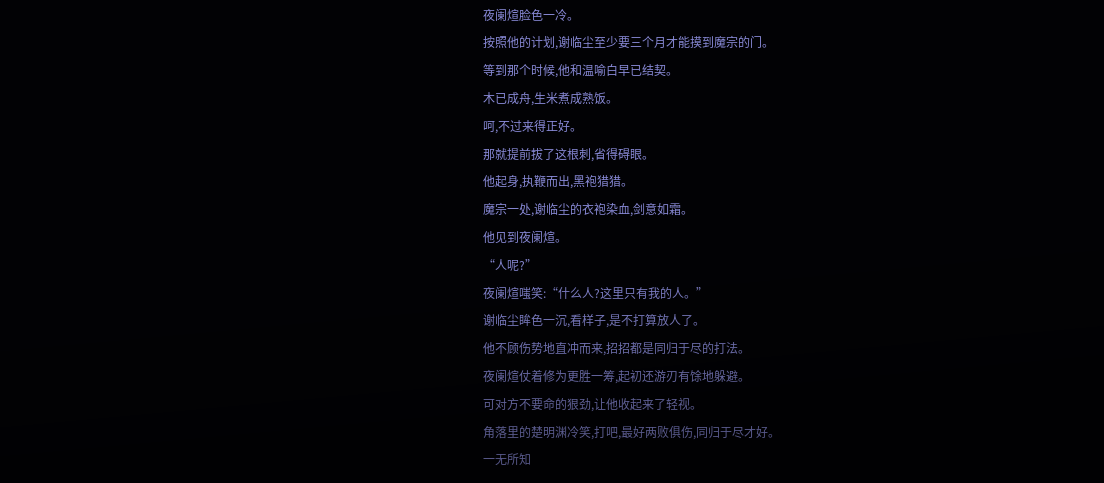夜阑煊脸色一冷。
按照他的计划,谢临尘至少要三个月才能摸到魔宗的门。
等到那个时候,他和温喻白早已结契。
木已成舟,生米煮成熟饭。
呵,不过来得正好。
那就提前拔了这根刺,省得碍眼。
他起身,执鞭而出,黑袍猎猎。
魔宗一处,谢临尘的衣袍染血,剑意如霜。
他见到夜阑煊。
“人呢?”
夜阑煊嗤笑:“什么人?这里只有我的人。”
谢临尘眸色一沉,看样子,是不打算放人了。
他不顾伤势地直冲而来,招招都是同归于尽的打法。
夜阑煊仗着修为更胜一筹,起初还游刃有馀地躲避。
可对方不要命的狠劲,让他收起来了轻视。
角落里的楚明渊冷笑,打吧,最好两败俱伤,同归于尽才好。
一无所知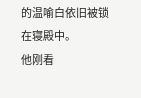的温喻白依旧被锁在寝殿中。
他刚看